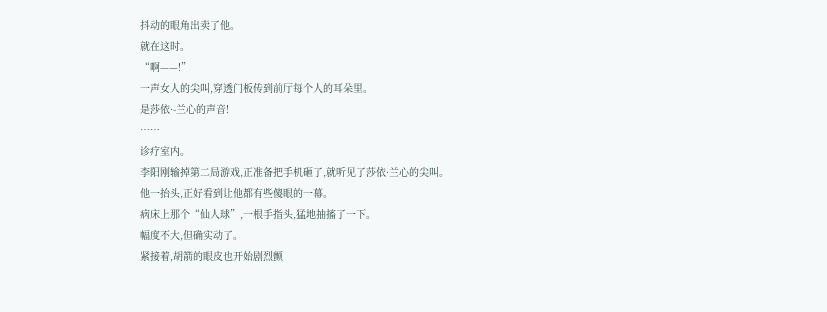抖动的眼角出卖了他。
就在这时。
“啊——!”
一声女人的尖叫,穿透门板传到前厅每个人的耳朵里。
是莎依·-兰心的声音!
……
诊疗室内。
李阳刚输掉第二局游戏,正准备把手机砸了,就听见了莎依·兰心的尖叫。
他一抬头,正好看到让他都有些傻眼的一幕。
病床上那个“仙人球”,一根手指头,猛地抽搐了一下。
幅度不大,但确实动了。
紧接着,胡箭的眼皮也开始剧烈颤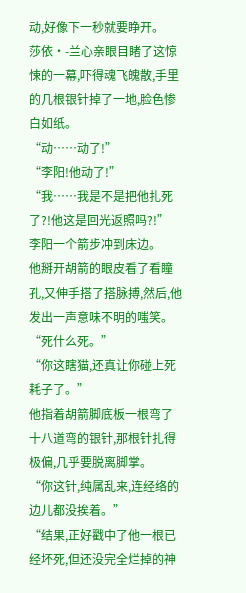动,好像下一秒就要睁开。
莎依·-兰心亲眼目睹了这惊悚的一幕,吓得魂飞魄散,手里的几根银针掉了一地,脸色惨白如纸。
“动……动了!”
“李阳!他动了!”
“我……我是不是把他扎死了?!他这是回光返照吗?!”
李阳一个箭步冲到床边。
他掰开胡箭的眼皮看了看瞳孔,又伸手搭了搭脉搏,然后,他发出一声意味不明的嗤笑。
“死什么死。”
“你这瞎猫,还真让你碰上死耗子了。”
他指着胡箭脚底板一根弯了十八道弯的银针,那根针扎得极偏,几乎要脱离脚掌。
“你这针,纯属乱来,连经络的边儿都没挨着。”
“结果,正好戳中了他一根已经坏死,但还没完全烂掉的神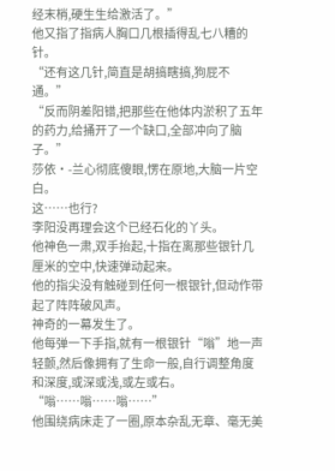经末梢,硬生生给激活了。”
他又指了指病人胸口几根插得乱七八糟的针。
“还有这几针,简直是胡搞瞎搞,狗屁不通。”
“反而阴差阳错,把那些在他体内淤积了五年的药力,给捅开了一个缺口,全部冲向了脑子。”
莎依·-兰心彻底傻眼,愣在原地,大脑一片空白。
这……也行?
李阳没再理会这个已经石化的丫头。
他神色一肃,双手抬起,十指在离那些银针几厘米的空中,快速弹动起来。
他的指尖没有触碰到任何一根银针,但动作带起了阵阵破风声。
神奇的一幕发生了。
他每弹一下手指,就有一根银针“嗡”地一声轻颤,然后像拥有了生命一般,自行调整角度和深度,或深或浅,或左或右。
“嗡……嗡……嗡……”
他围绕病床走了一圈,原本杂乱无章、毫无美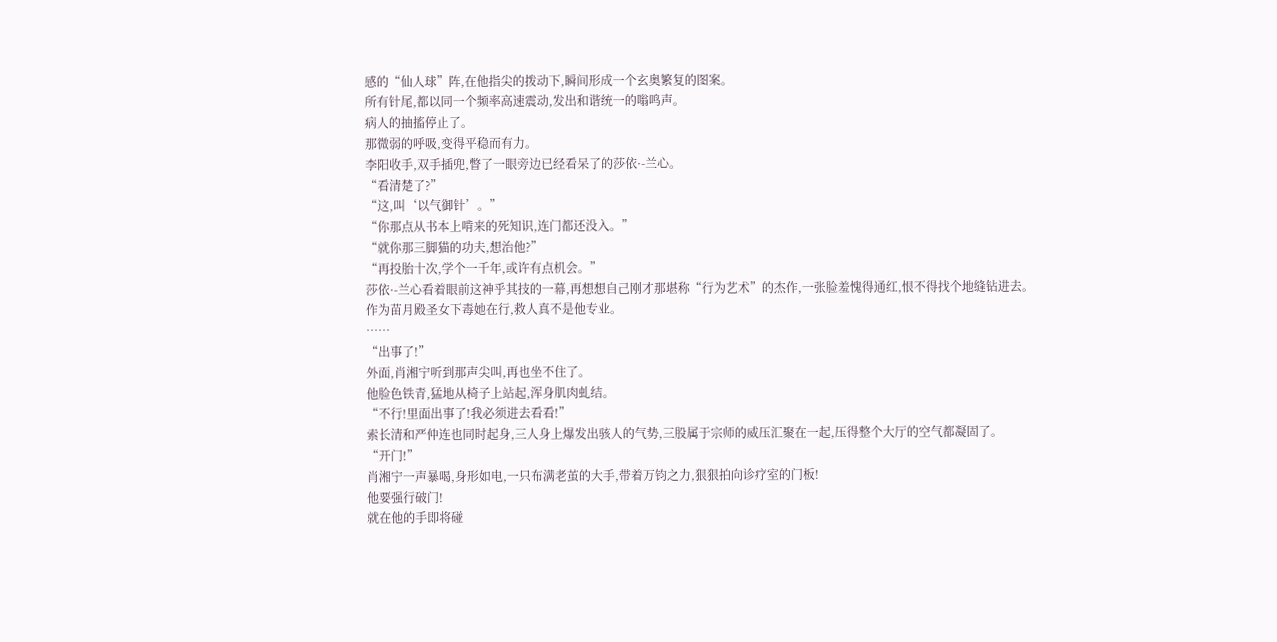感的“仙人球”阵,在他指尖的拨动下,瞬间形成一个玄奥繁复的图案。
所有针尾,都以同一个频率高速震动,发出和谐统一的嗡鸣声。
病人的抽搐停止了。
那微弱的呼吸,变得平稳而有力。
李阳收手,双手插兜,瞥了一眼旁边已经看呆了的莎依·-兰心。
“看清楚了?”
“这,叫‘以气御针’。”
“你那点从书本上啃来的死知识,连门都还没入。”
“就你那三脚猫的功夫,想治他?”
“再投胎十次,学个一千年,或许有点机会。”
莎依·-兰心看着眼前这神乎其技的一幕,再想想自己刚才那堪称“行为艺术”的杰作,一张脸羞愧得通红,恨不得找个地缝钻进去。
作为苗月殿圣女下毒她在行,救人真不是他专业。
……
“出事了!”
外面,肖湘宁听到那声尖叫,再也坐不住了。
他脸色铁青,猛地从椅子上站起,浑身肌肉虬结。
“不行!里面出事了!我必须进去看看!”
索长清和严仲连也同时起身,三人身上爆发出骇人的气势,三股属于宗师的威压汇聚在一起,压得整个大厅的空气都凝固了。
“开门!”
肖湘宁一声暴喝,身形如电,一只布满老茧的大手,带着万钧之力,狠狠拍向诊疗室的门板!
他要强行破门!
就在他的手即将碰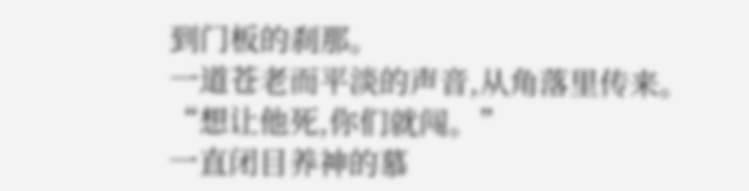到门板的刹那。
一道苍老而平淡的声音,从角落里传来。
“想让他死,你们就闯。”
一直闭目养神的慕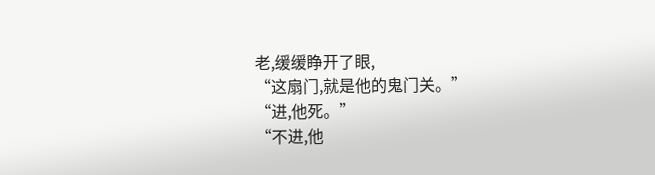老,缓缓睁开了眼,
“这扇门,就是他的鬼门关。”
“进,他死。”
“不进,他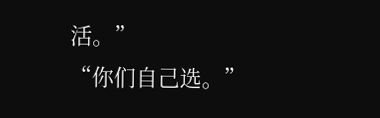活。”
“你们自己选。”